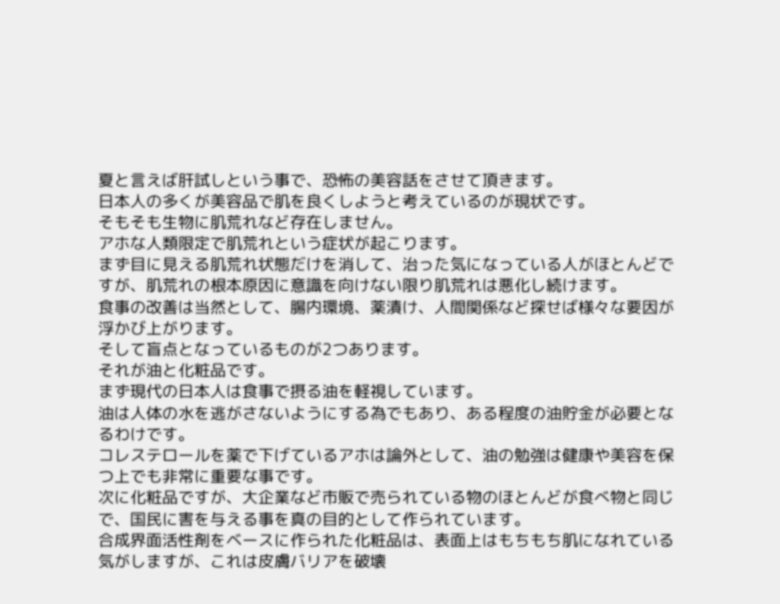夏と言えば肝試しという事で、恐怖の美容話をさせて頂きます。
日本人の多くが美容品で肌を良くしようと考えているのが現状です。
そもそも生物に肌荒れなど存在しません。
アホな人類限定で肌荒れという症状が起こります。
まず目に見える肌荒れ状態だけを消して、治った気になっている人がほとんどですが、肌荒れの根本原因に意識を向けない限り肌荒れは悪化し続けます。
食事の改善は当然として、腸内環境、薬漬け、人間関係など探せば様々な要因が浮かび上がります。
そして盲点となっているものが2つあります。
それが油と化粧品です。
まず現代の日本人は食事で摂る油を軽視しています。
油は人体の水を逃がさないようにする為でもあり、ある程度の油貯金が必要となるわけです。
コレステロールを薬で下げているアホは論外として、油の勉強は健康や美容を保つ上でも非常に重要な事です。
次に化粧品ですが、大企業など市販で売られている物のほとんどが食べ物と同じで、国民に害を与える事を真の目的として作られています。
合成界面活性剤をベースに作られた化粧品は、表面上はもちもち肌になれている気がしますが、これは皮膚バリアを破壊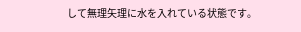して無理矢理に水を入れている状態です。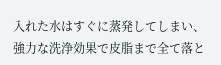入れた水はすぐに蒸発してしまい、強力な洗浄効果で皮脂まで全て落と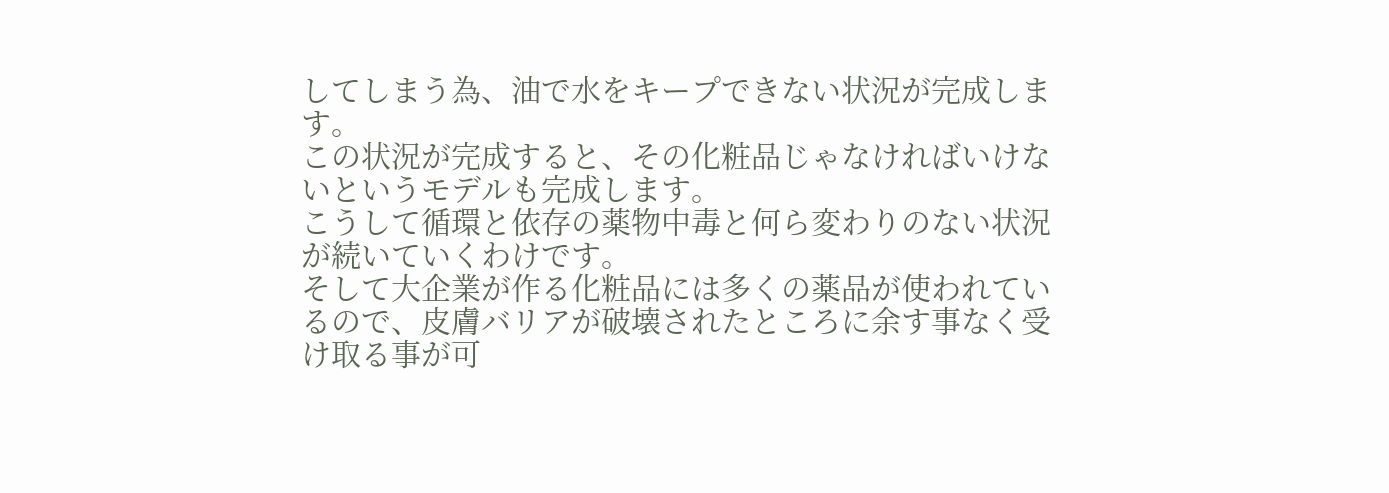してしまう為、油で水をキープできない状況が完成します。
この状況が完成すると、その化粧品じゃなければいけないというモデルも完成します。
こうして循環と依存の薬物中毒と何ら変わりのない状況が続いていくわけです。
そして大企業が作る化粧品には多くの薬品が使われているので、皮膚バリアが破壊されたところに余す事なく受け取る事が可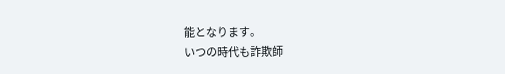能となります。
いつの時代も詐欺師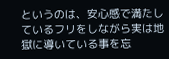というのは、安心感で満たしているフリをしながら実は地獄に導いている事を忘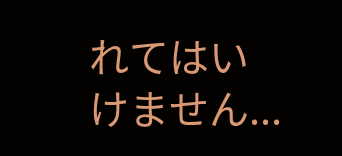れてはいけません...